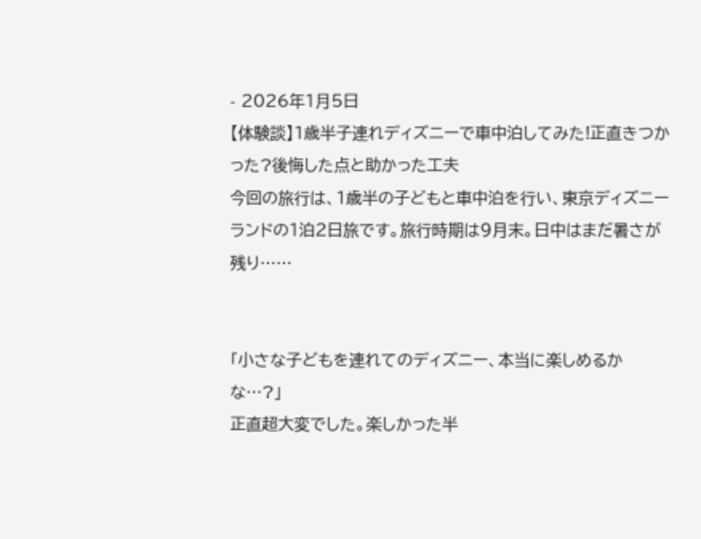- 2026年1月5日
【体験談】1歳半子連れディズニーで車中泊してみた!正直きつかった?後悔した点と助かった工夫
今回の旅行は、1歳半の子どもと車中泊を行い、東京ディズニーランドの1泊2日旅です。旅行時期は9月末。日中はまだ暑さが残り……


「小さな子どもを連れてのディズニー、本当に楽しめるかな…?」
正直超大変でした。楽しかった半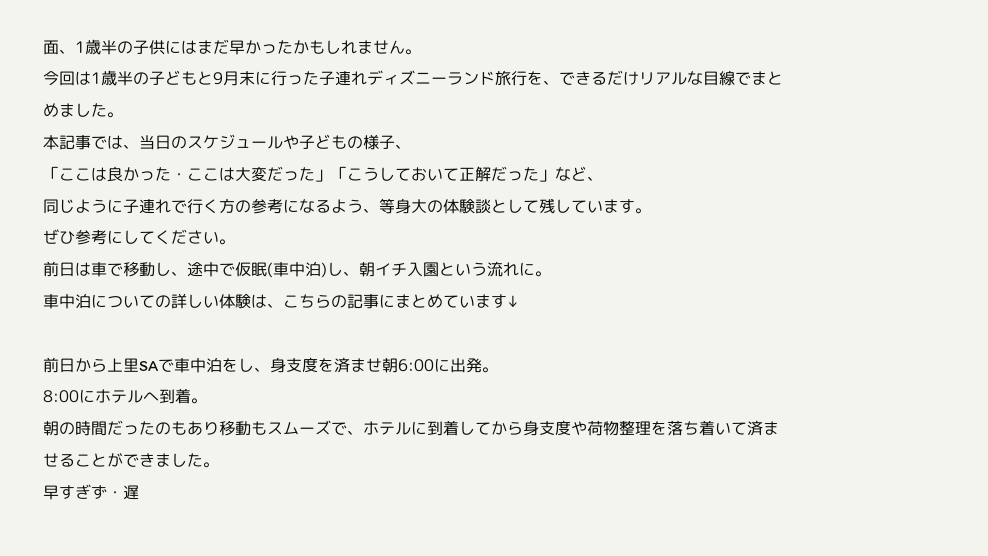面、1歳半の子供にはまだ早かったかもしれません。
今回は1歳半の子どもと9月末に行った子連れディズニーランド旅行を、できるだけリアルな目線でまとめました。
本記事では、当日のスケジュールや子どもの様子、
「ここは良かった・ここは大変だった」「こうしておいて正解だった」など、
同じように子連れで行く方の参考になるよう、等身大の体験談として残しています。
ぜひ参考にしてください。
前日は車で移動し、途中で仮眠(車中泊)し、朝イチ入園という流れに。
車中泊についての詳しい体験は、こちらの記事にまとめています↓

前日から上里SAで車中泊をし、身支度を済ませ朝6:00に出発。
8:00にホテルへ到着。
朝の時間だったのもあり移動もスムーズで、ホテルに到着してから身支度や荷物整理を落ち着いて済ませることができました。
早すぎず・遅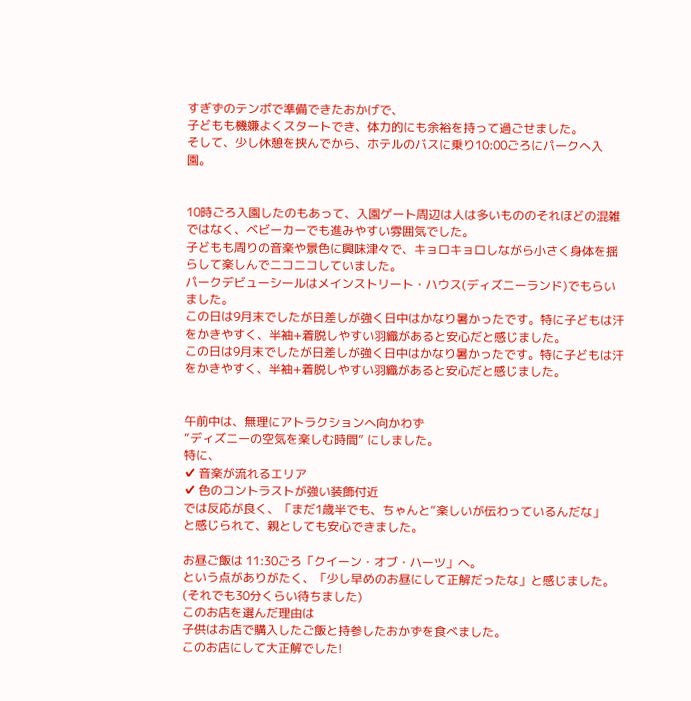すぎずのテンポで準備できたおかげで、
子どもも機嫌よくスタートでき、体力的にも余裕を持って過ごせました。
そして、少し休憩を挟んでから、ホテルのバスに乗り10:00ごろにパークへ入園。


10時ごろ入園したのもあって、入園ゲート周辺は人は多いもののそれほどの混雑ではなく、ベビーカーでも進みやすい雰囲気でした。
子どもも周りの音楽や景色に興味津々で、キョロキョロしながら小さく身体を揺らして楽しんでニコニコしていました。
パークデビューシールはメインストリート・ハウス(ディズニーランド)でもらいました。
この日は9月末でしたが日差しが強く日中はかなり暑かったです。特に子どもは汗をかきやすく、半袖+着脱しやすい羽織があると安心だと感じました。
この日は9月末でしたが日差しが強く日中はかなり暑かったです。特に子どもは汗をかきやすく、半袖+着脱しやすい羽織があると安心だと感じました。


午前中は、無理にアトラクションへ向かわず
“ディズニーの空気を楽しむ時間” にしました。
特に、
✔ 音楽が流れるエリア
✔ 色のコントラストが強い装飾付近
では反応が良く、「まだ1歳半でも、ちゃんと“楽しいが伝わっているんだな」
と感じられて、親としても安心できました。

お昼ご飯は 11:30ごろ「クイーン・オブ・ハーツ」へ。
という点がありがたく、「少し早めのお昼にして正解だったな」と感じました。(それでも30分くらい待ちました)
このお店を選んだ理由は
子供はお店で購入したご飯と持参したおかずを食べました。
このお店にして大正解でした!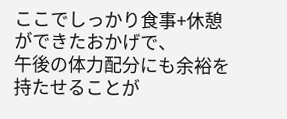ここでしっかり食事+休憩ができたおかげで、
午後の体力配分にも余裕を持たせることが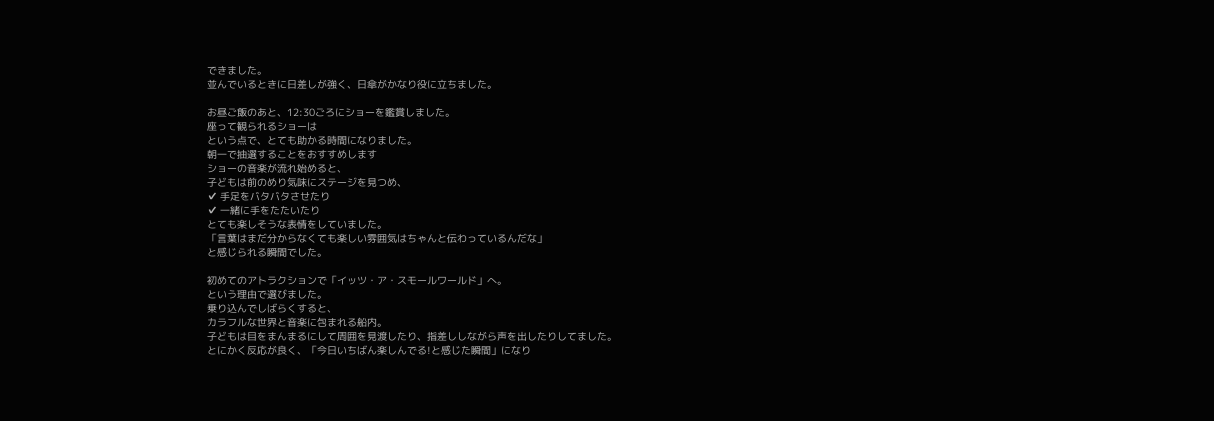できました。
並んでいるときに日差しが強く、日傘がかなり役に立ちました。

お昼ご飯のあと、12:30ごろにショーを鑑賞しました。
座って観られるショーは
という点で、とても助かる時間になりました。
朝一で抽選することをおすすめします
ショーの音楽が流れ始めると、
子どもは前のめり気味にステージを見つめ、
✔ 手足をバタバタさせたり
✔ 一緒に手をたたいたり
とても楽しそうな表情をしていました。
「言葉はまだ分からなくても楽しい雰囲気はちゃんと伝わっているんだな」
と感じられる瞬間でした。

初めてのアトラクションで「イッツ・ア・スモールワールド」へ。
という理由で選びました。
乗り込んでしばらくすると、
カラフルな世界と音楽に包まれる船内。
子どもは目をまんまるにして周囲を見渡したり、指差ししながら声を出したりしてました。
とにかく反応が良く、「今日いちばん楽しんでる!と感じた瞬間」になり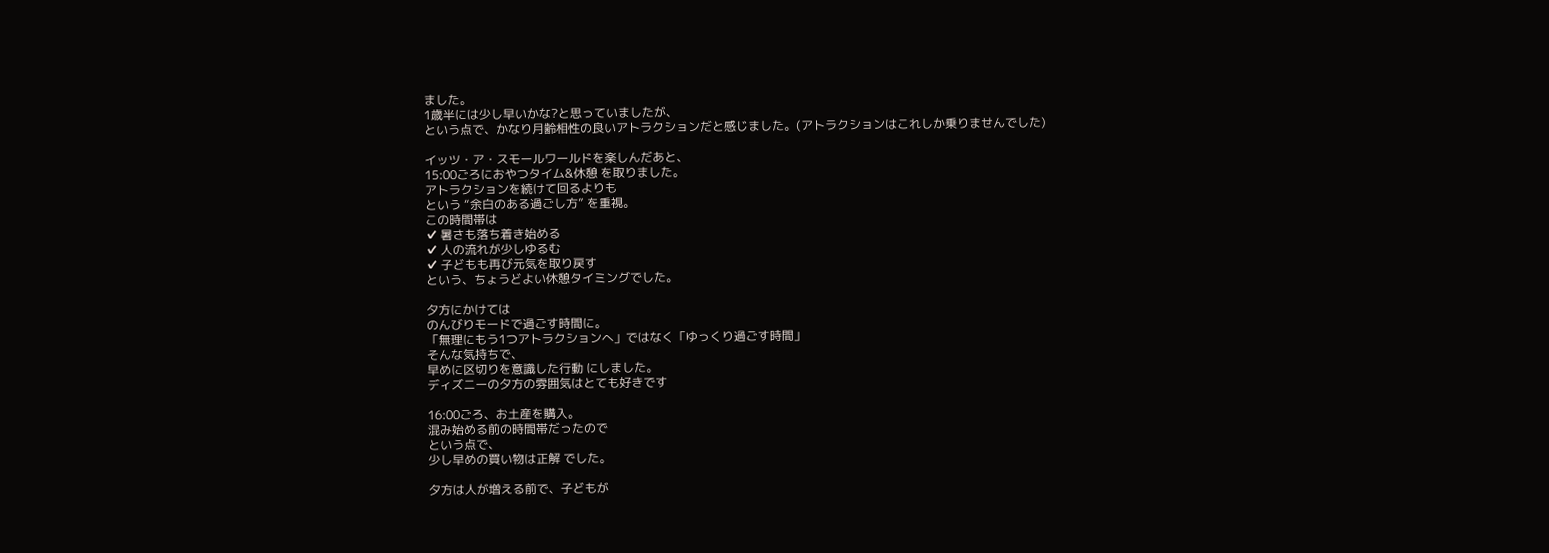ました。
1歳半には少し早いかな?と思っていましたが、
という点で、かなり月齢相性の良いアトラクションだと感じました。(アトラクションはこれしか乗りませんでした)

イッツ・ア・スモールワールドを楽しんだあと、
15:00ごろにおやつタイム&休憩 を取りました。
アトラクションを続けて回るよりも
という “余白のある過ごし方” を重視。
この時間帯は
✔ 暑さも落ち着き始める
✔ 人の流れが少しゆるむ
✔ 子どもも再び元気を取り戻す
という、ちょうどよい休憩タイミングでした。

夕方にかけては
のんびりモードで過ごす時間に。
「無理にもう1つアトラクションへ」ではなく「ゆっくり過ごす時間」
そんな気持ちで、
早めに区切りを意識した行動 にしました。
ディズニーの夕方の雰囲気はとても好きです

16:00ごろ、お土産を購入。
混み始める前の時間帯だったので
という点で、
少し早めの買い物は正解 でした。

夕方は人が増える前で、子どもが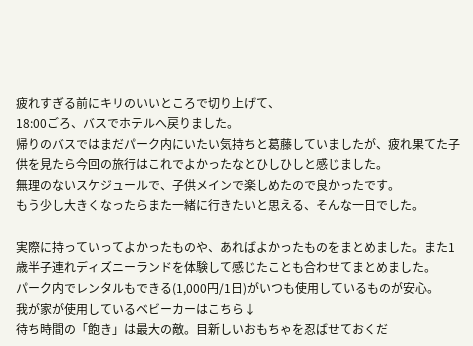疲れすぎる前にキリのいいところで切り上げて、
18:00ごろ、バスでホテルへ戻りました。
帰りのバスではまだパーク内にいたい気持ちと葛藤していましたが、疲れ果てた子供を見たら今回の旅行はこれでよかったなとひしひしと感じました。
無理のないスケジュールで、子供メインで楽しめたので良かったです。
もう少し大きくなったらまた一緒に行きたいと思える、そんな一日でした。

実際に持っていってよかったものや、あればよかったものをまとめました。また1歳半子連れディズニーランドを体験して感じたことも合わせてまとめました。
パーク内でレンタルもできる(1,000円/1日)がいつも使用しているものが安心。
我が家が使用しているベビーカーはこちら↓
待ち時間の「飽き」は最大の敵。目新しいおもちゃを忍ばせておくだ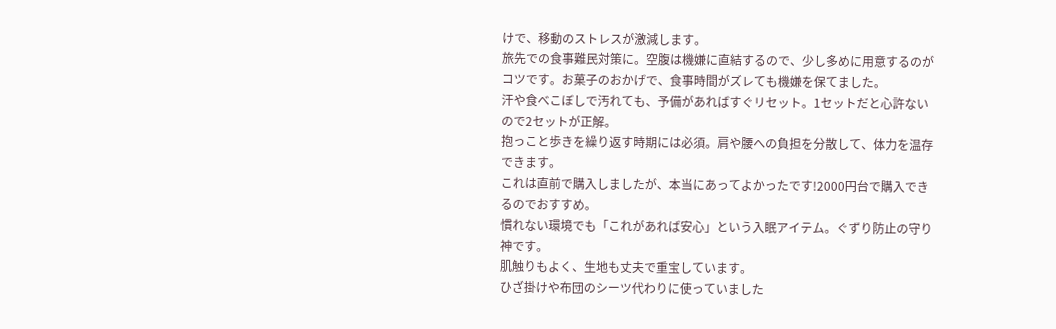けで、移動のストレスが激減します。
旅先での食事難民対策に。空腹は機嫌に直結するので、少し多めに用意するのがコツです。お菓子のおかげで、食事時間がズレても機嫌を保てました。
汗や食べこぼしで汚れても、予備があればすぐリセット。1セットだと心許ないので2セットが正解。
抱っこと歩きを繰り返す時期には必須。肩や腰への負担を分散して、体力を温存できます。
これは直前で購入しましたが、本当にあってよかったです!2000円台で購入できるのでおすすめ。
慣れない環境でも「これがあれば安心」という入眠アイテム。ぐずり防止の守り神です。
肌触りもよく、生地も丈夫で重宝しています。
ひざ掛けや布団のシーツ代わりに使っていました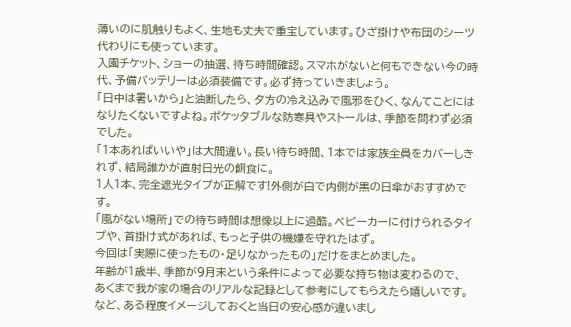薄いのに肌触りもよく、生地も丈夫で重宝しています。ひざ掛けや布団のシーツ代わりにも使っています。
入園チケット、ショーの抽選、待ち時間確認。スマホがないと何もできない今の時代、予備バッテリーは必須装備です。必ず持っていきましょう。
「日中は暑いから」と油断したら、夕方の冷え込みで風邪をひく、なんてことにはなりたくないですよね。ポケッタブルな防寒具やストールは、季節を問わず必須でした。
「1本あればいいや」は大間違い。長い待ち時間、1本では家族全員をカバーしきれず、結局誰かが直射日光の餌食に。
1人1本、完全遮光タイプが正解です!外側が白で内側が黒の日傘がおすすめです。
「風がない場所」での待ち時間は想像以上に過酷。ベビーカーに付けられるタイプや、首掛け式があれば、もっと子供の機嫌を守れたはず。
今回は「実際に使ったもの・足りなかったもの」だけをまとめました。
年齢が1歳半、季節が9月末という条件によって必要な持ち物は変わるので、
あくまで我が家の場合のリアルな記録として参考にしてもらえたら嬉しいです。
など、ある程度イメージしておくと当日の安心感が違いまし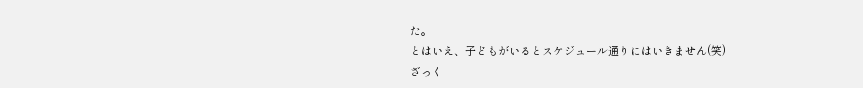た。
とはいえ、子どもがいるとスケジュール通りにはいきません(笑)
ざっく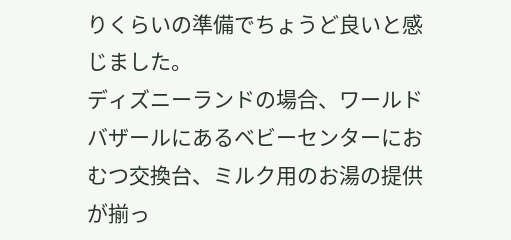りくらいの準備でちょうど良いと感じました。
ディズニーランドの場合、ワールドバザールにあるベビーセンターにおむつ交換台、ミルク用のお湯の提供が揃っ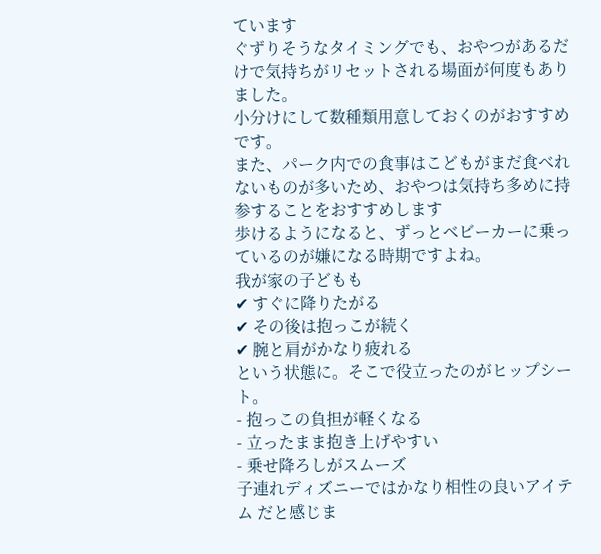ています
ぐずりそうなタイミングでも、おやつがあるだけで気持ちがリセットされる場面が何度もありました。
小分けにして数種類用意しておくのがおすすめ です。
また、パーク内での食事はこどもがまだ食べれないものが多いため、おやつは気持ち多めに持参することをおすすめします
歩けるようになると、ずっとベビーカーに乗っているのが嫌になる時期ですよね。
我が家の子どもも
✔ すぐに降りたがる
✔ その後は抱っこが続く
✔ 腕と肩がかなり疲れる
という状態に。そこで役立ったのがヒップシート。
- 抱っこの負担が軽くなる
- 立ったまま抱き上げやすい
- 乗せ降ろしがスムーズ
子連れディズニーではかなり相性の良いアイテム だと感じま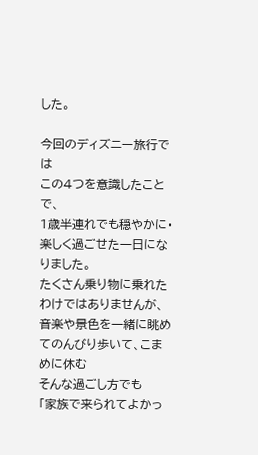した。

今回のディズニー旅行では
この4つを意識したことで、
1歳半連れでも穏やかに・楽しく過ごせた一日になりました。
たくさん乗り物に乗れたわけではありませんが、音楽や景色を一緒に眺めてのんびり歩いて、こまめに休む
そんな過ごし方でも
「家族で来られてよかっ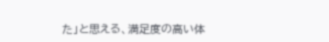た」と思える、満足度の高い体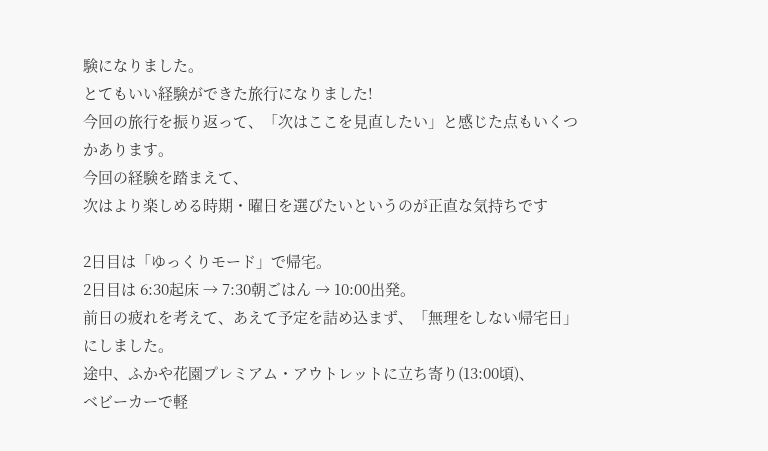験になりました。
とてもいい経験ができた旅行になりました!
今回の旅行を振り返って、「次はここを見直したい」と感じた点もいくつかあります。
今回の経験を踏まえて、
次はより楽しめる時期・曜日を選びたいというのが正直な気持ちです

2日目は「ゆっくりモード」で帰宅。
2日目は 6:30起床 → 7:30朝ごはん → 10:00出発。
前日の疲れを考えて、あえて予定を詰め込まず、「無理をしない帰宅日」にしました。
途中、ふかや花園プレミアム・アウトレットに立ち寄り(13:00頃)、
ベビーカーで軽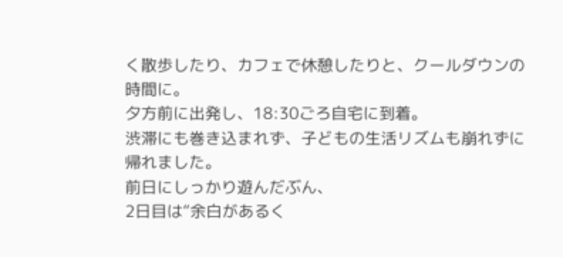く散歩したり、カフェで休憩したりと、クールダウンの時間に。
夕方前に出発し、18:30ごろ自宅に到着。
渋滞にも巻き込まれず、子どもの生活リズムも崩れずに帰れました。
前日にしっかり遊んだぶん、
2日目は“余白があるく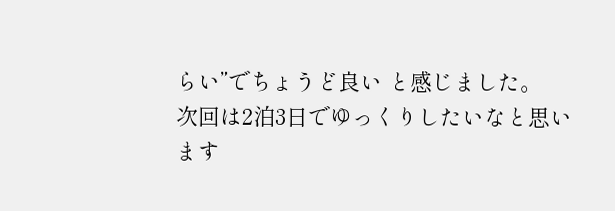らい”でちょうど良い と感じました。
次回は2泊3日でゆっくりしたいなと思います